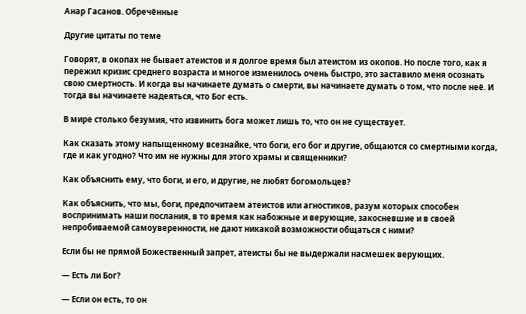Анар Гасанов. Обречённые

Другие цитаты по теме

Говорят, в окопах не бывает атеистов и я долгое время был атеистом из окопов. Но после того, как я пережил кризис среднего возраста и многое изменилось очень быстро, это заставило меня осознать свою смертность. И когда вы начинаете думать о смерти, вы начинаете думать о том, что после неё. И тогда вы начинаете надеяться, что Бог есть.

В мире столько безумия, что извинить бога может лишь то, что он не существует.

Как сказать этому напыщенному всезнайке, что боги, его бог и другие, общаются со смертными когда, где и как угодно? Что им не нужны для этого храмы и священники?

Как объяснить ему, что боги, и его, и другие, не любят богомольцев?

Как объяснить, что мы, боги, предпочитаем атеистов или агностиков, разум которых способен воспринимать наши послания, в то время как набожные и верующие, закосневшие и в своей непробиваемой самоуверенности, не дают никакой возможности общаться с ними?

Если бы не прямой Божественный запрет, атеисты бы не выдержали насмешек верующих.

— Есть ли Бог?

— Если он есть, то он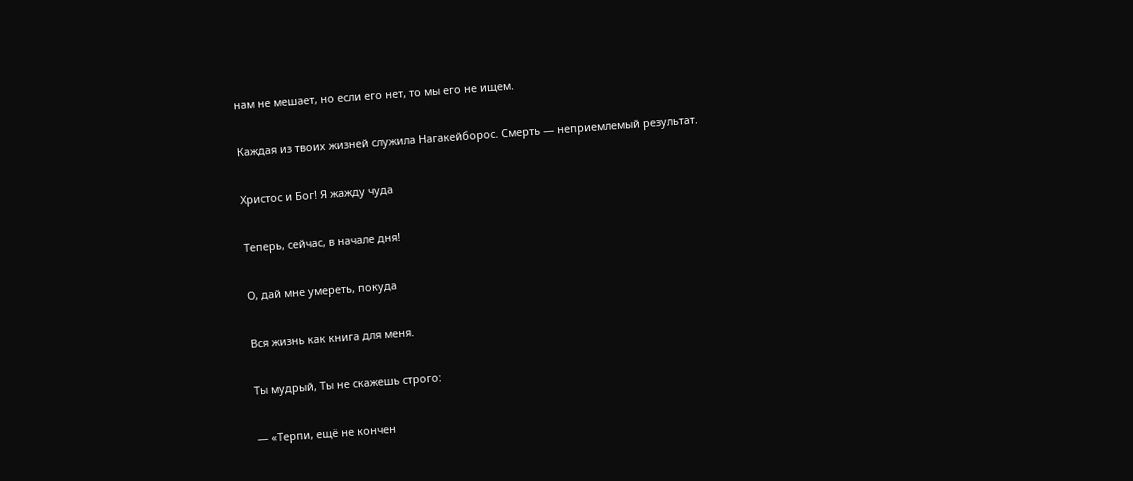нам не мешает, но если его нет, то мы его не ищем.

Каждая из твоих жизней служила Нагакейборос. Смерть — неприемлемый результат.

Христос и Бог! Я жажду чуда

Теперь, сейчас, в начале дня!

О, дай мне умереть, покуда

Вся жизнь как книга для меня.

Ты мудрый, Ты не скажешь строго:

— «Терпи, ещё не кончен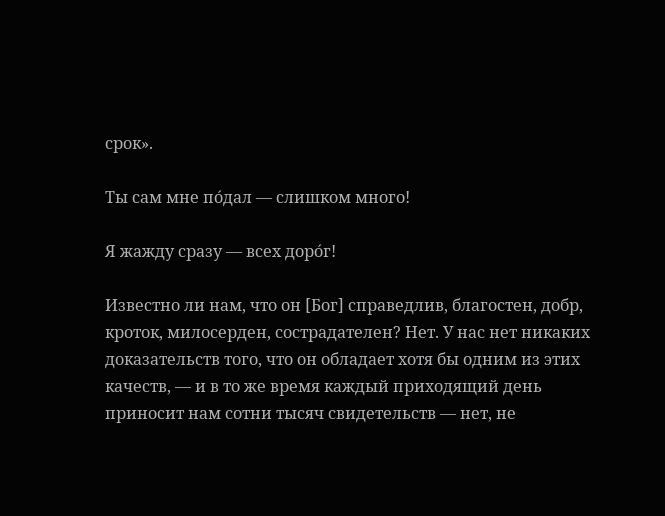срок».

Ты сам мне по́дал — слишком много!

Я жажду сразу — всех доро́г!

Известно ли нам, что он [Бог] справедлив, благостен, добр, кроток, милосерден, сострадателен? Нет. У нас нет никаких доказательств того, что он обладает хотя бы одним из этих качеств, — и в то же время каждый приходящий день приносит нам сотни тысяч свидетельств — нет, не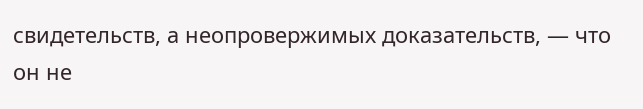свидетельств, а неопровержимых доказательств, — что он не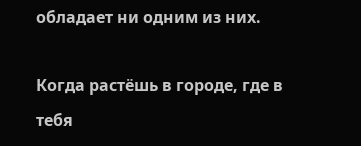обладает ни одним из них.

Когда растёшь в городе, где в тебя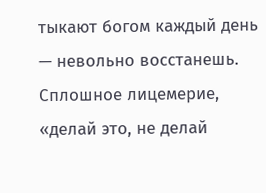тыкают богом каждый день — невольно восстанешь. Сплошное лицемерие, «делай это, не делай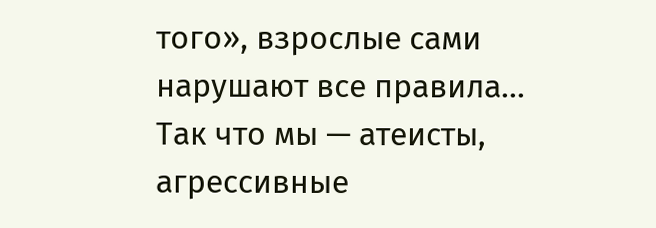того», взрослые сами нарушают все правила... Так что мы — атеисты, агрессивные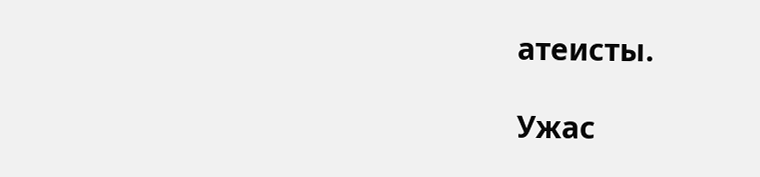атеисты.

Ужас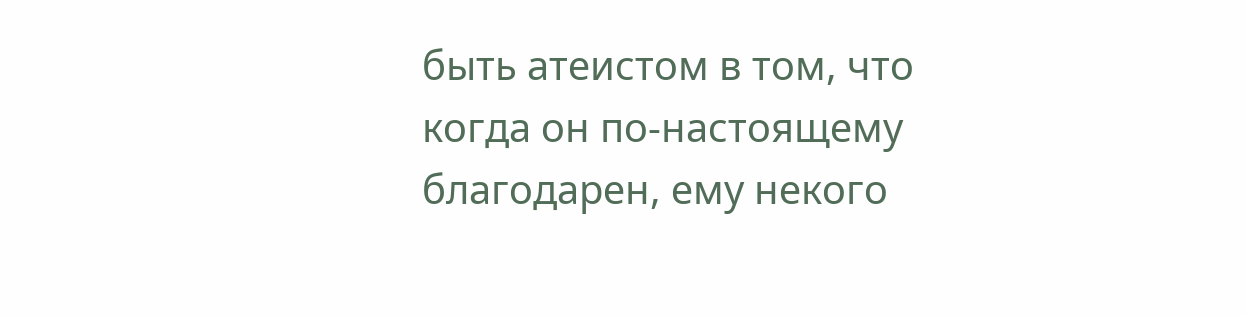быть атеистом в том, что когда он по-настоящему благодарен, ему некого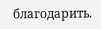благодарить.